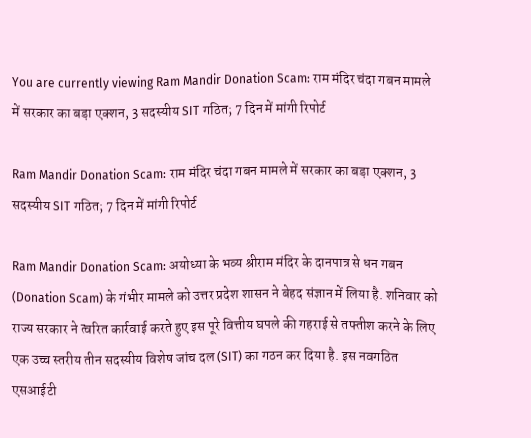You are currently viewing Ram Mandir Donation Scam: राम मंदिर चंदा गबन मामले में सरकार का बड़ा एक्शन, 3 सदस्यीय SIT गठित; 7 दिन में मांगी रिपोर्ट

Ram Mandir Donation Scam: राम मंदिर चंदा गबन मामले में सरकार का बड़ा एक्शन, 3 सदस्यीय SIT गठित; 7 दिन में मांगी रिपोर्ट

Ram Mandir Donation Scam: अयोध्या के भव्य श्रीराम मंदिर के दानपात्र से धन गबन (Donation Scam) के गंभीर मामले को उत्तर प्रदेश शासन ने बेहद संज्ञान में लिया है. शनिवार को राज्य सरकार ने त्वरित कार्रवाई करते हुए इस पूरे वित्तीय घपले की गहराई से तफ्तीश करने के लिए एक उच्च स्तरीय तीन सदस्यीय विशेष जांच दल (SIT) का गठन कर दिया है. इस नवगठित एसआईटी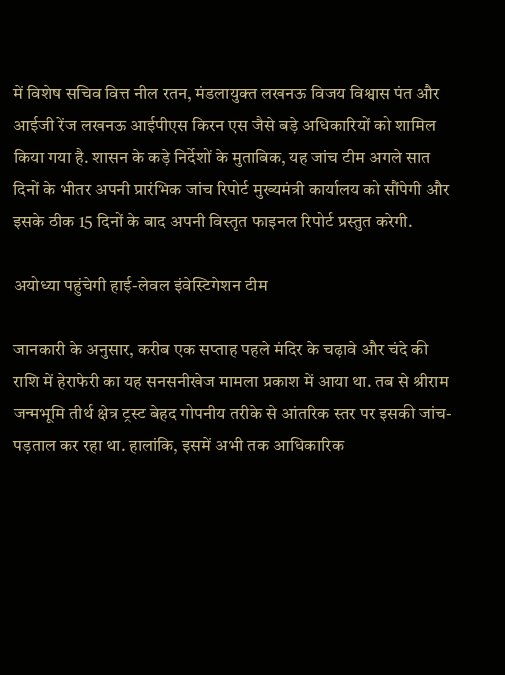में विशेष सचिव वित्त नील रतन, मंडलायुक्त लखनऊ विजय विश्वास पंत और आईजी रेंज लखनऊ आईपीएस किरन एस जैसे बड़े अधिकारियों को शामिल किया गया है. शासन के कड़े निर्देशों के मुताबिक, यह जांच टीम अगले सात दिनों के भीतर अपनी प्रारंभिक जांच रिपोर्ट मुख्यमंत्री कार्यालय को सौंपेगी और इसके ठीक 15 दिनों के बाद अपनी विस्तृत फाइनल रिपोर्ट प्रस्तुत करेगी.

अयोध्या पहुंचेगी हाई-लेवल इंवेस्टिगेशन टीम

जानकारी के अनुसार, करीब एक सप्ताह पहले मंदिर के चढ़ावे और चंदे की राशि में हेराफेरी का यह सनसनीखेज मामला प्रकाश में आया था. तब से श्रीराम जन्मभूमि तीर्थ क्षेत्र ट्रस्ट बेहद गोपनीय तरीके से आंतरिक स्तर पर इसकी जांच-पड़ताल कर रहा था. हालांकि, इसमें अभी तक आधिकारिक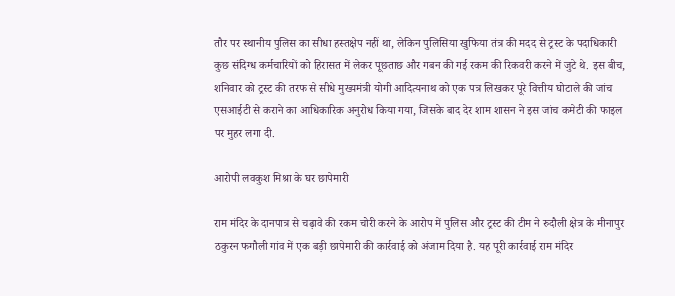तौर पर स्थानीय पुलिस का सीधा हस्तक्षेप नहीं था, लेकिन पुलिसिया खुफिया तंत्र की मदद से ट्रस्ट के पदाधिकारी कुछ संदिग्ध कर्मचारियों को हिरासत में लेकर पूछताछ और गबन की गई रकम की रिकवरी करने में जुटे थे. इस बीच, शनिवार को ट्रस्ट की तरफ से सीधे मुख्यमंत्री योगी आदित्यनाथ को एक पत्र लिखकर पूरे वित्तीय घोटाले की जांच एसआईटी से कराने का आधिकारिक अनुरोध किया गया, जिसके बाद देर शाम शासन ने इस जांच कमेटी की फाइल पर मुहर लगा दी.

आरोपी लवकुश मिश्रा के घर छापेमारी

राम मंदिर के दानपात्र से चढ़ावे की रकम चोरी करने के आरोप में पुलिस और ट्रस्ट की टीम ने रुदौली क्षेत्र के मीनापुर ठकुरन फगौली गांव में एक बड़ी छापेमारी की कार्रवाई को अंजाम दिया है. यह पूरी कार्रवाई राम मंदिर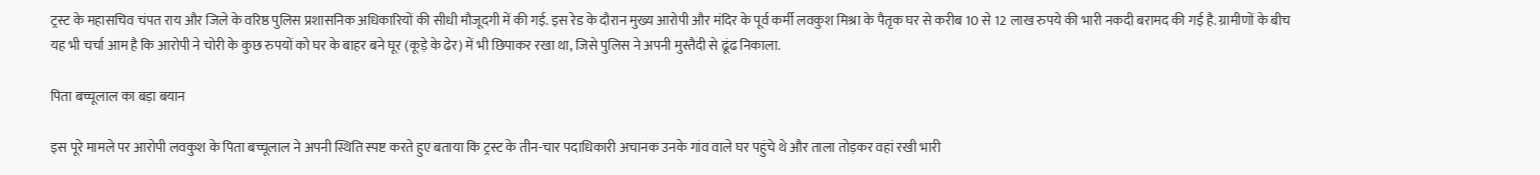ट्रस्ट के महासचिव चंपत राय और जिले के वरिष्ठ पुलिस प्रशासनिक अधिकारियों की सीधी मौजूदगी में की गई. इस रेड के दौरान मुख्य आरोपी और मंदिर के पूर्व कर्मी लवकुश मिश्रा के पैतृक घर से करीब 10 से 12 लाख रुपये की भारी नकदी बरामद की गई है. ग्रामीणों के बीच यह भी चर्चा आम है कि आरोपी ने चोरी के कुछ रुपयों को घर के बाहर बने घूर (कूड़े के ढेर) में भी छिपाकर रखा था, जिसे पुलिस ने अपनी मुस्तैदी से ढूंढ निकाला.

पिता बच्चूलाल का बड़ा बयान

इस पूरे मामले पर आरोपी लवकुश के पिता बच्चूलाल ने अपनी स्थिति स्पष्ट करते हुए बताया कि ट्रस्ट के तीन-चार पदाधिकारी अचानक उनके गांव वाले घर पहुंचे थे और ताला तोड़कर वहां रखी भारी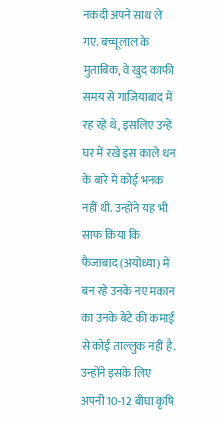नकदी अपने साथ ले गए. बच्चूलाल के मुताबिक, वे खुद काफी समय से गाजियाबाद में रह रहे थे, इसलिए उन्हें घर में रखे इस काले धन के बारे में कोई भनक नहीं थी. उन्होंने यह भी साफ किया कि फैजाबाद (अयोध्या) में बन रहे उनके नए मकान का उनके बेटे की कमाई से कोई ताल्लुक नहीं है. उन्होंने इसके लिए अपनी 10-12 बीघा कृषि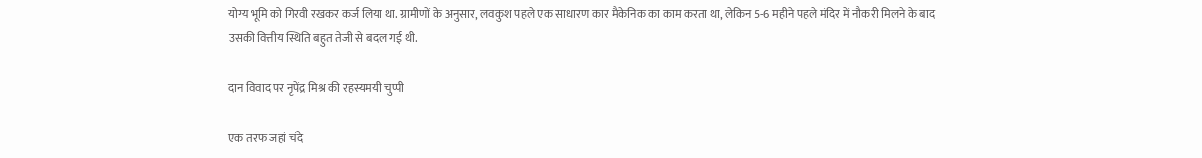योग्य भूमि को गिरवी रखकर कर्ज लिया था. ग्रामीणों के अनुसार, लवकुश पहले एक साधारण कार मैकेनिक का काम करता था, लेकिन 5-6 महीने पहले मंदिर में नौकरी मिलने के बाद उसकी वित्तीय स्थिति बहुत तेजी से बदल गई थी.

दान विवाद पर नृपेंद्र मिश्र की रहस्यमयी चुप्पी

एक तरफ जहां चंदे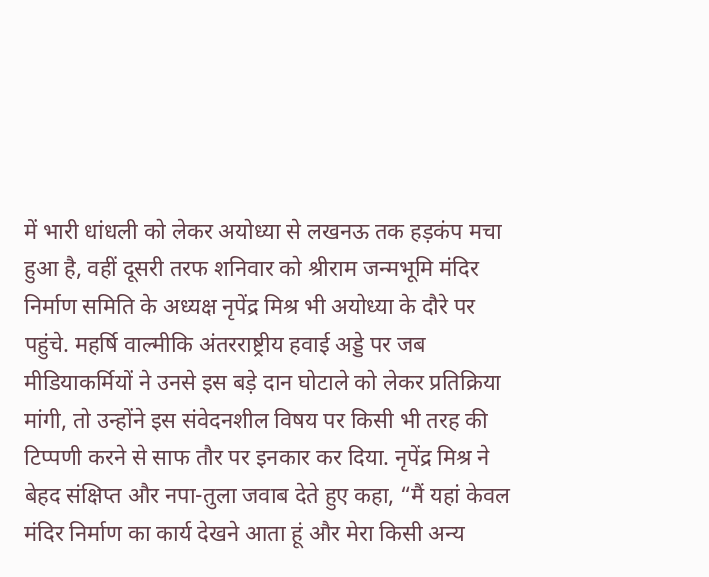में भारी धांधली को लेकर अयोध्या से लखनऊ तक हड़कंप मचा हुआ है, वहीं दूसरी तरफ शनिवार को श्रीराम जन्मभूमि मंदिर निर्माण समिति के अध्यक्ष नृपेंद्र मिश्र भी अयोध्या के दौरे पर पहुंचे. महर्षि वाल्मीकि अंतरराष्ट्रीय हवाई अड्डे पर जब मीडियाकर्मियों ने उनसे इस बड़े दान घोटाले को लेकर प्रतिक्रिया मांगी, तो उन्होंने इस संवेदनशील विषय पर किसी भी तरह की टिप्पणी करने से साफ तौर पर इनकार कर दिया. नृपेंद्र मिश्र ने बेहद संक्षिप्त और नपा-तुला जवाब देते हुए कहा, “मैं यहां केवल मंदिर निर्माण का कार्य देखने आता हूं और मेरा किसी अन्य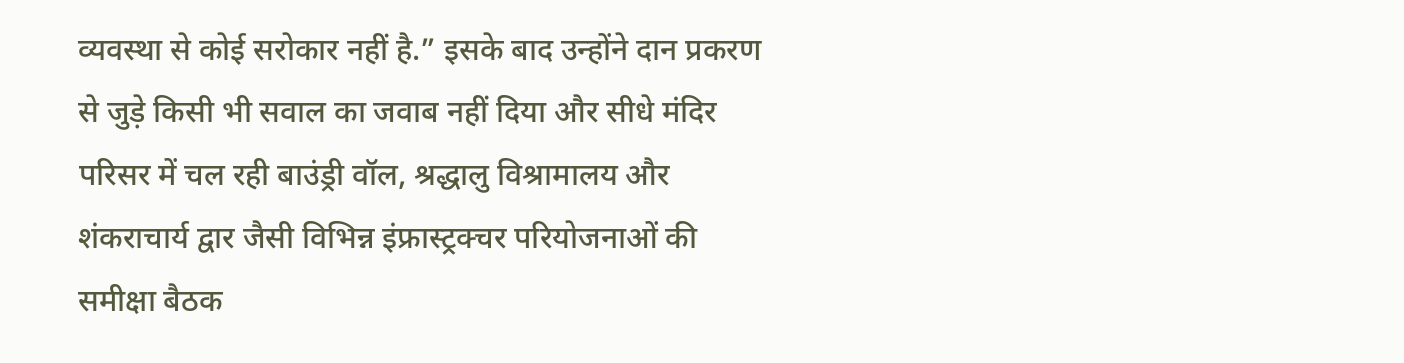व्यवस्था से कोई सरोकार नहीं है.” इसके बाद उन्होंने दान प्रकरण से जुड़े किसी भी सवाल का जवाब नहीं दिया और सीधे मंदिर परिसर में चल रही बाउंड्री वॉल, श्रद्धालु विश्रामालय और शंकराचार्य द्वार जैसी विभिन्न इंफ्रास्ट्रक्चर परियोजनाओं की समीक्षा बैठक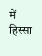में हिस्सा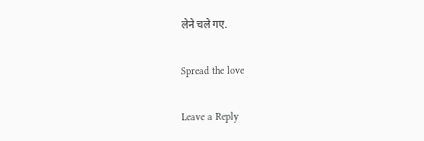लेने चले गए.

Spread the love

Leave a Reply